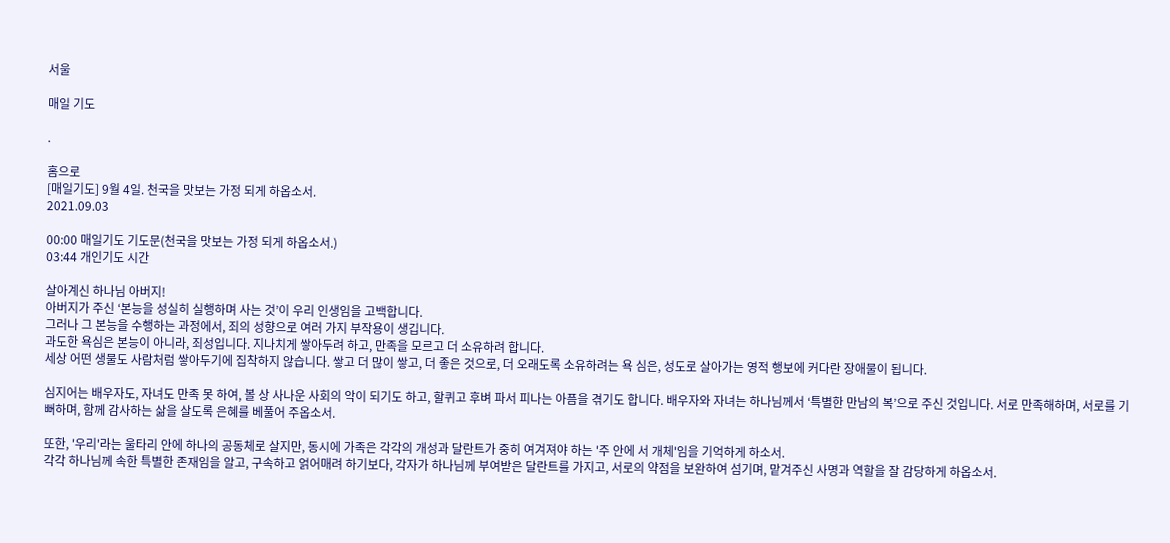서울

매일 기도

.

홈으로
[매일기도] 9월 4일. 천국을 맛보는 가정 되게 하옵소서.
2021.09.03

00:00 매일기도 기도문(천국을 맛보는 가정 되게 하옵소서.)
03:44 개인기도 시간

살아계신 하나님 아버지!
아버지가 주신 ‘본능을 성실히 실행하며 사는 것’이 우리 인생임을 고백합니다.
그러나 그 본능을 수행하는 과정에서, 죄의 성향으로 여러 가지 부작용이 생깁니다.
과도한 욕심은 본능이 아니라, 죄성입니다. 지나치게 쌓아두려 하고, 만족을 모르고 더 소유하려 합니다.
세상 어떤 생물도 사람처럼 쌓아두기에 집착하지 않습니다. 쌓고 더 많이 쌓고, 더 좋은 것으로, 더 오래도록 소유하려는 욕 심은, 성도로 살아가는 영적 행보에 커다란 장애물이 됩니다.

심지어는 배우자도, 자녀도 만족 못 하여, 볼 상 사나운 사회의 악이 되기도 하고, 할퀴고 후벼 파서 피나는 아픔을 겪기도 합니다. 배우자와 자녀는 하나님께서 ‘특별한 만남의 복’으로 주신 것입니다. 서로 만족해하며, 서로를 기뻐하며, 함께 감사하는 삶을 살도록 은혜를 베풀어 주옵소서.

또한, '우리'라는 울타리 안에 하나의 공동체로 살지만, 동시에 가족은 각각의 개성과 달란트가 중히 여겨져야 하는 '주 안에 서 개체'임을 기억하게 하소서.
각각 하나님께 속한 특별한 존재임을 알고, 구속하고 얽어매려 하기보다, 각자가 하나님께 부여받은 달란트를 가지고, 서로의 약점을 보완하여 섬기며, 맡겨주신 사명과 역할을 잘 감당하게 하옵소서.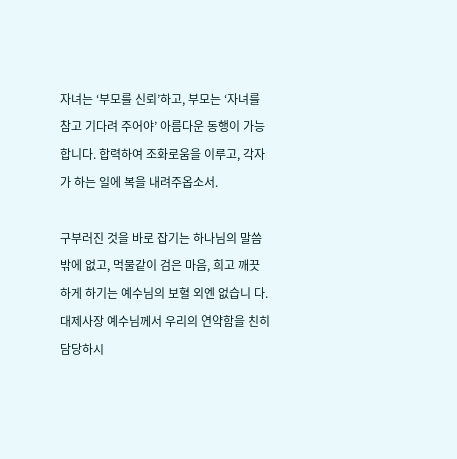자녀는 ‘부모를 신뢰’하고, 부모는 ‘자녀를 참고 기다려 주어야’ 아름다운 동행이 가능합니다. 합력하여 조화로움을 이루고, 각자가 하는 일에 복을 내려주옵소서.

구부러진 것을 바로 잡기는 하나님의 말씀밖에 없고, 먹물같이 검은 마음, 희고 깨끗하게 하기는 예수님의 보혈 외엔 없습니 다. 대제사장 예수님께서 우리의 연약함을 친히 담당하시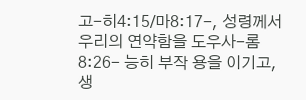고-히4:15/마8:17-, 성령께서 우리의 연약함을 도우사-롬8:26- 능히 부작 용을 이기고, 생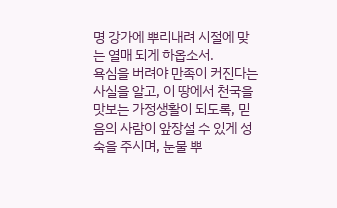명 강가에 뿌리내려 시절에 맞는 열매 되게 하옵소서.
욕심을 버려야 만족이 커진다는 사실을 알고, 이 땅에서 천국을 맛보는 가정생활이 되도록, 믿음의 사람이 앞장설 수 있게 성숙을 주시며, 눈물 뿌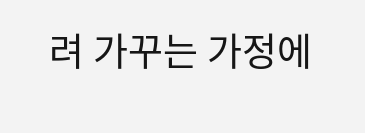려 가꾸는 가정에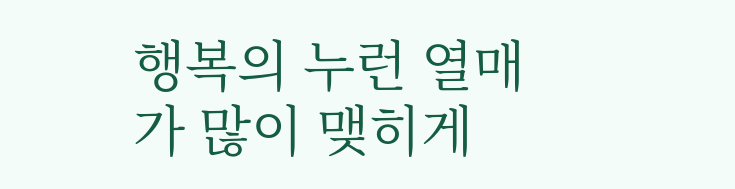행복의 누런 열매가 많이 맺히게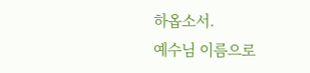하옵소서.
예수님 이름으로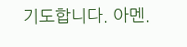기도합니다. 아멘.